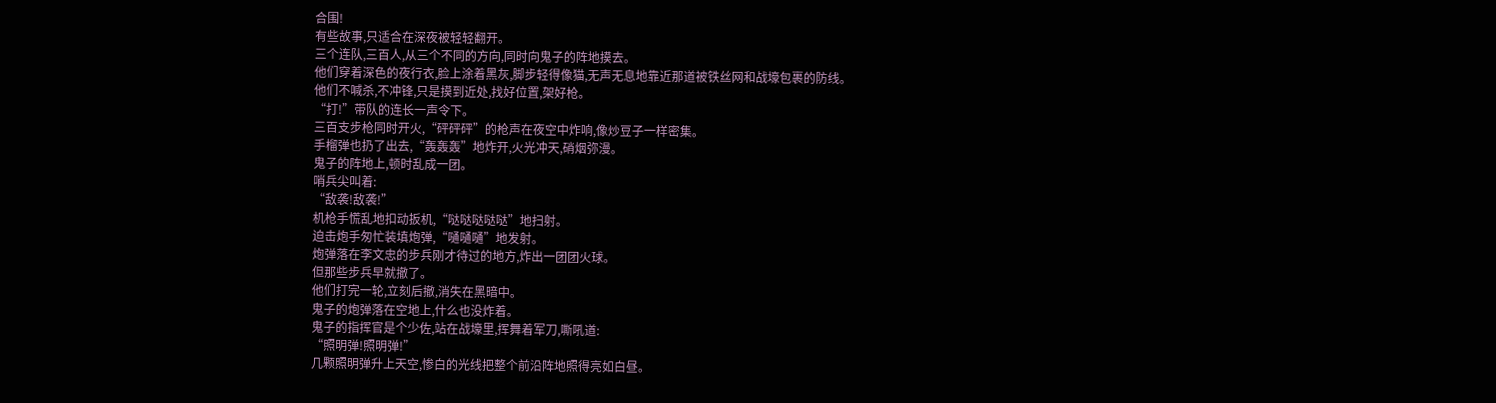合围!
有些故事,只适合在深夜被轻轻翻开。
三个连队,三百人,从三个不同的方向,同时向鬼子的阵地摸去。
他们穿着深色的夜行衣,脸上涂着黑灰,脚步轻得像猫,无声无息地靠近那道被铁丝网和战壕包裹的防线。
他们不喊杀,不冲锋,只是摸到近处,找好位置,架好枪。
“打!”带队的连长一声令下。
三百支步枪同时开火,“砰砰砰”的枪声在夜空中炸响,像炒豆子一样密集。
手榴弹也扔了出去,“轰轰轰”地炸开,火光冲天,硝烟弥漫。
鬼子的阵地上,顿时乱成一团。
哨兵尖叫着:
“敌袭!敌袭!”
机枪手慌乱地扣动扳机,“哒哒哒哒哒”地扫射。
迫击炮手匆忙装填炮弹,“嗵嗵嗵”地发射。
炮弹落在李文忠的步兵刚才待过的地方,炸出一团团火球。
但那些步兵早就撤了。
他们打完一轮,立刻后撤,消失在黑暗中。
鬼子的炮弹落在空地上,什么也没炸着。
鬼子的指挥官是个少佐,站在战壕里,挥舞着军刀,嘶吼道:
“照明弹!照明弹!”
几颗照明弹升上天空,惨白的光线把整个前沿阵地照得亮如白昼。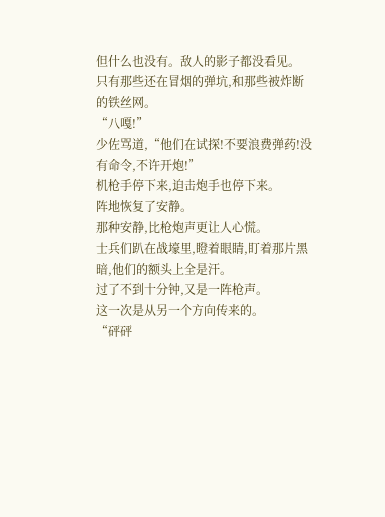但什么也没有。敌人的影子都没看见。
只有那些还在冒烟的弹坑,和那些被炸断的铁丝网。
“八嘎!”
少佐骂道,“他们在试探!不要浪费弹药!没有命令,不许开炮!”
机枪手停下来,迫击炮手也停下来。
阵地恢复了安静。
那种安静,比枪炮声更让人心慌。
士兵们趴在战壕里,瞪着眼睛,盯着那片黑暗,他们的额头上全是汗。
过了不到十分钟,又是一阵枪声。
这一次是从另一个方向传来的。
“砰砰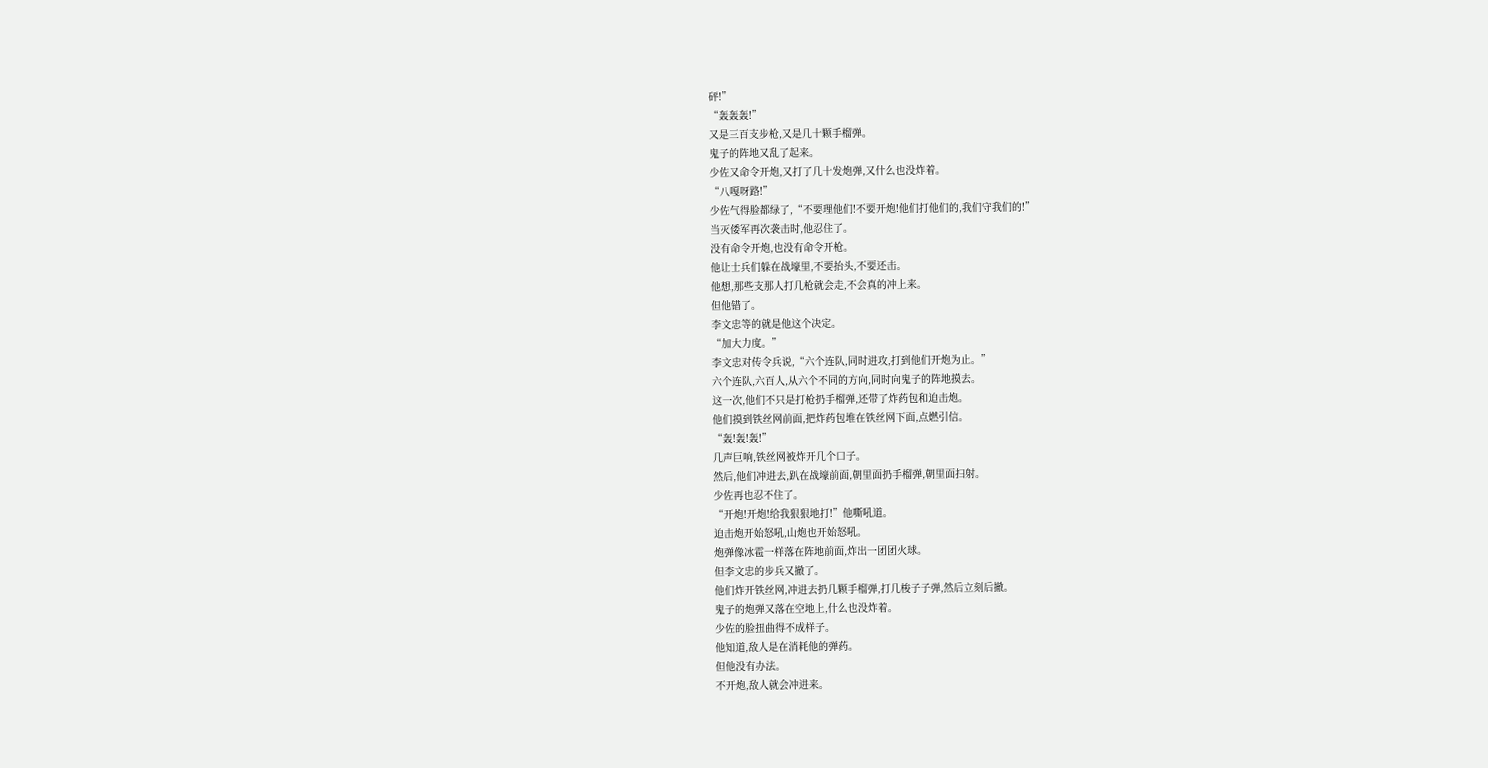砰!”
“轰轰轰!”
又是三百支步枪,又是几十颗手榴弹。
鬼子的阵地又乱了起来。
少佐又命令开炮,又打了几十发炮弹,又什么也没炸着。
“八嘎呀路!”
少佐气得脸都绿了,“不要理他们!不要开炮!他们打他们的,我们守我们的!”
当灭倭军再次袭击时,他忍住了。
没有命令开炮,也没有命令开枪。
他让士兵们躲在战壕里,不要抬头,不要还击。
他想,那些支那人打几枪就会走,不会真的冲上来。
但他错了。
李文忠等的就是他这个决定。
“加大力度。”
李文忠对传令兵说,“六个连队,同时进攻,打到他们开炮为止。”
六个连队,六百人,从六个不同的方向,同时向鬼子的阵地摸去。
这一次,他们不只是打枪扔手榴弹,还带了炸药包和迫击炮。
他们摸到铁丝网前面,把炸药包堆在铁丝网下面,点燃引信。
“轰!轰!轰!”
几声巨响,铁丝网被炸开几个口子。
然后,他们冲进去,趴在战壕前面,朝里面扔手榴弹,朝里面扫射。
少佐再也忍不住了。
“开炮!开炮!给我狠狠地打!”他嘶吼道。
迫击炮开始怒吼,山炮也开始怒吼。
炮弹像冰雹一样落在阵地前面,炸出一团团火球。
但李文忠的步兵又撤了。
他们炸开铁丝网,冲进去扔几颗手榴弹,打几梭子子弹,然后立刻后撤。
鬼子的炮弹又落在空地上,什么也没炸着。
少佐的脸扭曲得不成样子。
他知道,敌人是在消耗他的弹药。
但他没有办法。
不开炮,敌人就会冲进来。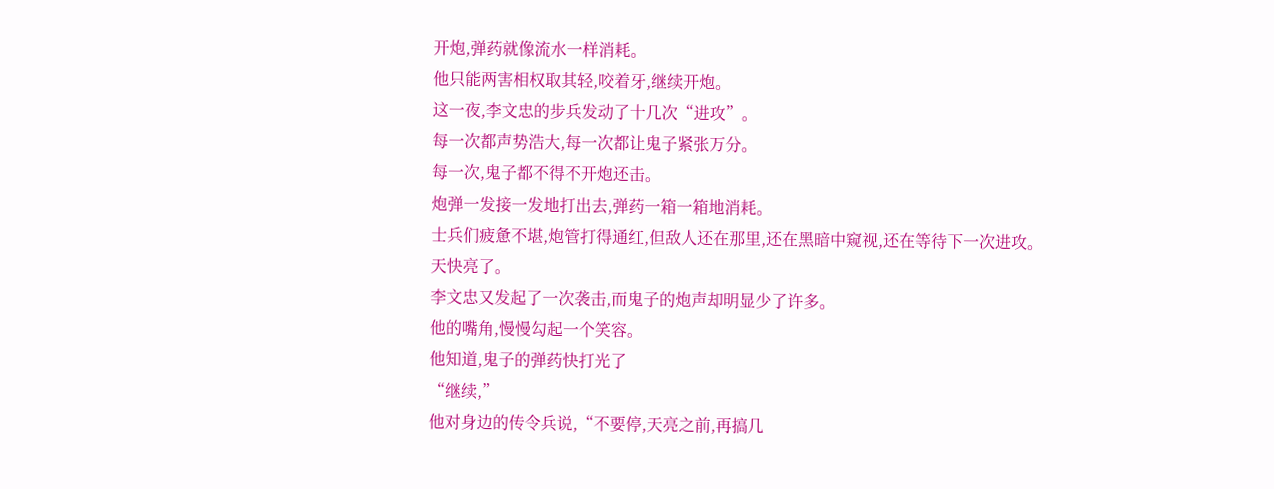开炮,弹药就像流水一样消耗。
他只能两害相权取其轻,咬着牙,继续开炮。
这一夜,李文忠的步兵发动了十几次“进攻”。
每一次都声势浩大,每一次都让鬼子紧张万分。
每一次,鬼子都不得不开炮还击。
炮弹一发接一发地打出去,弹药一箱一箱地消耗。
士兵们疲惫不堪,炮管打得通红,但敌人还在那里,还在黑暗中窥视,还在等待下一次进攻。
天快亮了。
李文忠又发起了一次袭击,而鬼子的炮声却明显少了许多。
他的嘴角,慢慢勾起一个笑容。
他知道,鬼子的弹药快打光了
“继续,”
他对身边的传令兵说,“不要停,天亮之前,再搞几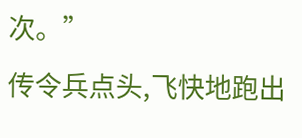次。”
传令兵点头,飞快地跑出